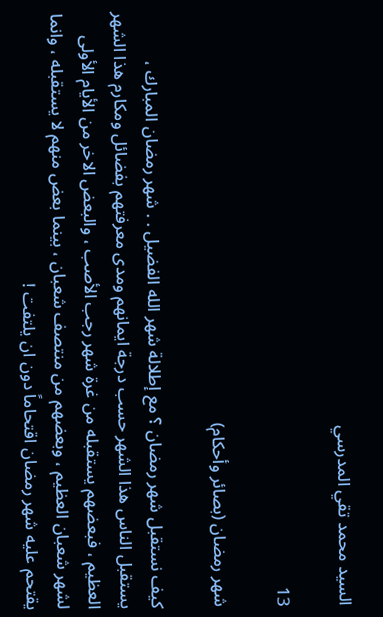السيد محمد تقي المدرسي

13

شهر رمضان (بصائر وأحكام)

كيف نستقبل شهر رمضان ؟ مع إطلالة شهر الله الفضيل . . شهر رمضان المبارك ، يستقبل الناس هذا الشهر حسب درجة ايمانهم ومدى معرفتهم بفضائل ومكارم هذا الشهر العظيم ، فبعضهم يستقبله من غرة شهر رجب الأصب ، والبعض الاخر من الأيام الأولى لشهر شعبان العظيم ، وبعضهم من منتصف شعبان ، بينما بعض منهم لا يستقبله ، وانما يقتحم عليه شهر رمضان اقتحاماً دون ان يلتفت !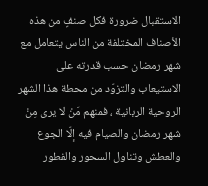الاستقبال ضرورة فكل صنفٍ من هذه الأصناف المختلفة من الناس يتعامل مع شهر رمضان حسب قدرته على الاستيعاب والتزوّد من محطة هذا الشهر الروحية الربانية ، فمنهم مَنْ لا يرى مِنْ شهر رمضان والصيام فيه إلّا الجوع والعطش وتناول السحور والفطور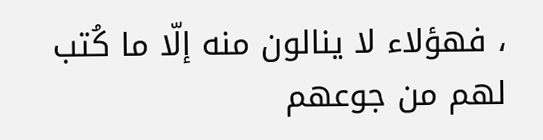، فهؤلاء لا ينالون منه إلّا ما كُتب لهم من جوعهم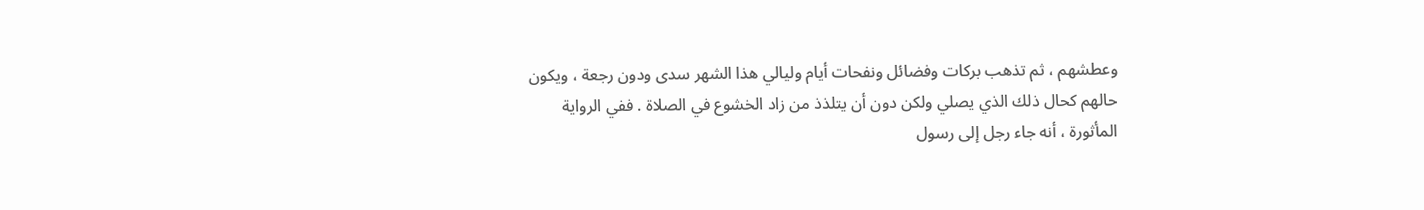وعطشهم ، ثم تذهب بركات وفضائل ونفحات أيام وليالي هذا الشهر سدى ودون رجعة ، ويكون حالهم كحال ذلك الذي يصلي ولكن دون أن يتلذذ من زاد الخشوع في الصلاة . ففي الرواية المأثورة ، أنه جاء رجل إلى رسول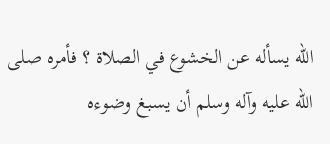الله يسأله عن الخشوع في الصلاة ؟ فأمره صلى الله عليه وآله وسلم أن يسبغ وضوءه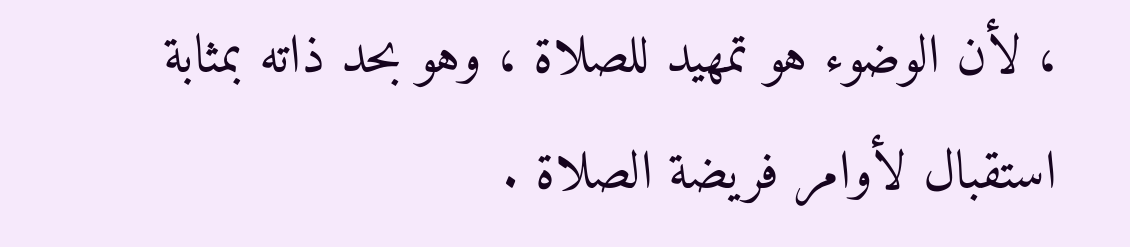، لأن الوضوء هو تمهيد للصلاة ، وهو بحد ذاته بمثابة استقبال لأوامر فريضة الصلاة .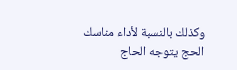وكذلك بالنسبة لأداء مناسك الحج يتوجه الحاج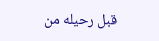قبل رحيله من